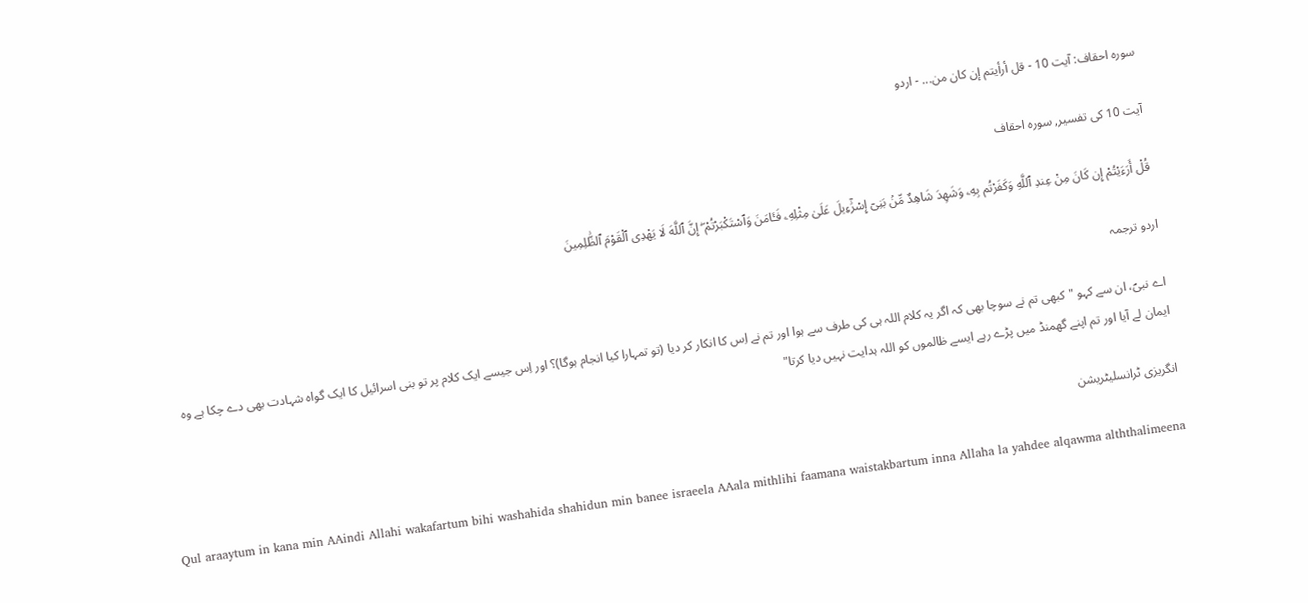سورہ احقاف: آیت 10 - قل أرأيتم إن كان من... - اردو

آیت 10 کی تفسیر, سورہ احقاف

قُلْ أَرَءَيْتُمْ إِن كَانَ مِنْ عِندِ ٱللَّهِ وَكَفَرْتُم بِهِۦ وَشَهِدَ شَاهِدٌ مِّنۢ بَنِىٓ إِسْرَٰٓءِيلَ عَلَىٰ مِثْلِهِۦ فَـَٔامَنَ وَٱسْتَكْبَرْتُمْ ۖ إِنَّ ٱللَّهَ لَا يَهْدِى ٱلْقَوْمَ ٱلظَّٰلِمِينَ

اردو ترجمہ

اے نبیؐ، ان سے کہو "کبھی تم نے سوچا بھی کہ اگر یہ کلام اللہ ہی کی طرف سے ہوا اور تم نے اِس کا انکار کر دیا (تو تمہارا کیا انجام ہوگا)؟ اور اِس جیسے ایک کلام پر تو بنی اسرائیل کا ایک گواہ شہادت بھی دے چکا ہے وہ ایمان لے آیا اور تم اپنے گھمنڈ میں پڑے رہے ایسے ظالموں کو اللہ ہدایت نہیں دیا کرتا"

انگریزی ٹرانسلیٹریشن

Qul araaytum in kana min AAindi Allahi wakafartum bihi washahida shahidun min banee israeela AAala mithlihi faamana waistakbartum inna Allaha la yahdee alqawma alththalimeena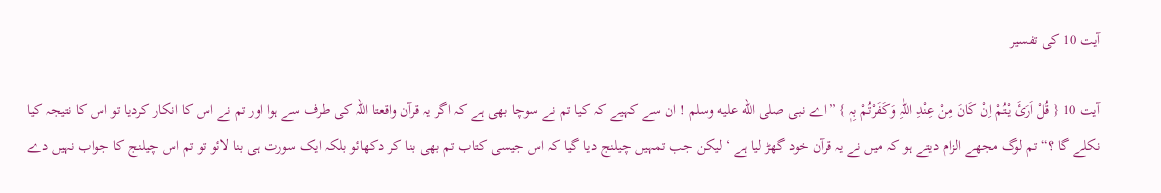آیت 10 کی تفسیر

آیت 10 { قُلْ اَرَئَ یْتُمْ اِنْ کَانَ مِنْ عِنْدِ اللّٰہِ وَکَفَرْتُمْ بِہٖ } ”اے نبی صلى الله عليه وسلم ! ان سے کہیے کہ کیا تم نے سوچا بھی ہے کہ اگر یہ قرآن واقعتا اللہ کی طرف سے ہوا اور تم نے اس کا انکار کردیا تو اس کا نتیجہ کیا نکلے گا ؟“ تم لوگ مجھے الزام دیتے ہو کہ میں نے یہ قرآن خود گھڑ لیا ہے ‘ لیکن جب تمہیں چیلنج دیا گیا کہ اس جیسی کتاب تم بھی بنا کر دکھائو بلکہ ایک سورت ہی بنا لائو تو تم اس چیلنج کا جواب نہیں دے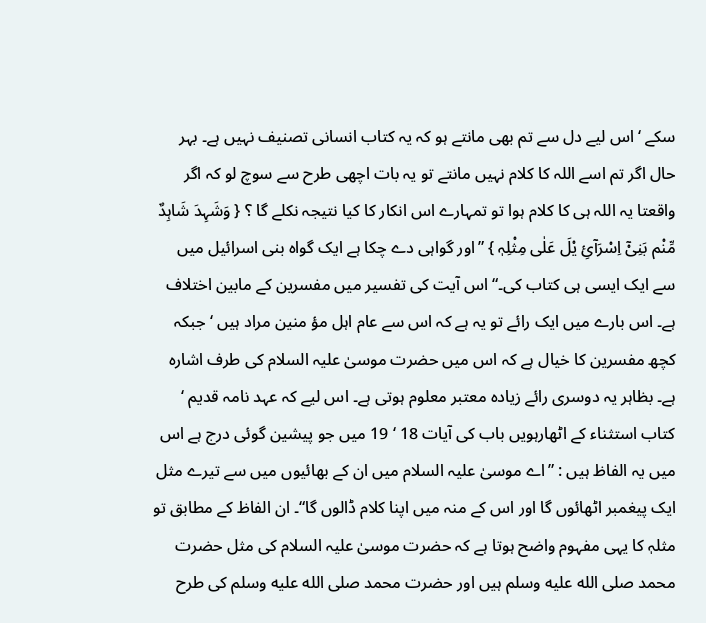سکے ‘ اس لیے دل سے تم بھی مانتے ہو کہ یہ کتاب انسانی تصنیف نہیں ہے۔ بہر حال اگر تم اسے اللہ کا کلام نہیں مانتے تو یہ بات اچھی طرح سے سوچ لو کہ اگر واقعتا یہ اللہ ہی کا کلام ہوا تو تمہارے اس انکار کا کیا نتیجہ نکلے گا ؟ { وَشَہِدَ شَاہِدٌ مِّنْم بَنِیْٓ اِسْرَآئِ یْلَ عَلٰی مِثْلِہٖ } ”اور گواہی دے چکا ہے ایک گواہ بنی اسرائیل میں سے ایک ایسی ہی کتاب کی۔“ اس آیت کی تفسیر میں مفسرین کے مابین اختلاف ہے۔ اس بارے میں ایک رائے تو یہ ہے کہ اس سے عام اہل مؤ منین مراد ہیں ‘ جبکہ کچھ مفسرین کا خیال ہے کہ اس میں حضرت موسیٰ علیہ السلام کی طرف اشارہ ہے۔ بظاہر یہ دوسری رائے زیادہ معتبر معلوم ہوتی ہے۔ اس لیے کہ عہد نامہ قدیم ‘ کتاب استثناء کے اٹھارہویں باب کی آیات 18 ‘ 19 میں جو پیشین گوئی درج ہے اس میں یہ الفاظ ہیں : ”اے موسیٰ علیہ السلام میں ان کے بھائیوں میں سے تیرے مثل ایک پیغمبر اٹھائوں گا اور اس کے منہ میں اپنا کلام ڈالوں گا“۔ ان الفاظ کے مطابق تو مثلہٖ کا یہی مفہوم واضح ہوتا ہے کہ حضرت موسیٰ علیہ السلام کی مثل حضرت محمد صلى الله عليه وسلم ہیں اور حضرت محمد صلى الله عليه وسلم کی طرح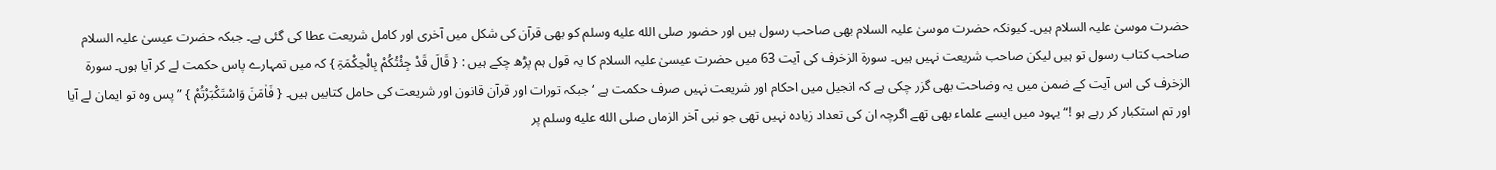حضرت موسیٰ علیہ السلام ہیں۔ کیونکہ حضرت موسیٰ علیہ السلام بھی صاحب رسول ہیں اور حضور صلى الله عليه وسلم کو بھی قرآن کی شکل میں آخری اور کامل شریعت عطا کی گئی ہے۔ جبکہ حضرت عیسیٰ علیہ السلام صاحب کتاب رسول تو ہیں لیکن صاحب شریعت نہیں ہیں۔ سورة الزخرف کی آیت 63 میں حضرت عیسیٰ علیہ السلام کا یہ قول ہم پڑھ چکے ہیں : { قَالَ قَدْ جِئْتُکُمْ بِالْحِکْمَۃِ } کہ میں تمہارے پاس حکمت لے کر آیا ہوں۔ سورة الزخرف کی اس آیت کے ضمن میں یہ وضاحت بھی گزر چکی ہے کہ انجیل میں احکام اور شریعت نہیں صرف حکمت ہے ‘ جبکہ تورات اور قرآن قانون اور شریعت کی حامل کتابیں ہیں۔ { فَاٰمَنَ وَاسْتَکْبَرْتُمْ } ”پس وہ تو ایمان لے آیا اور تم استکبار کر رہے ہو !“ یہود میں ایسے علماء بھی تھے اگرچہ ان کی تعداد زیادہ نہیں تھی جو نبی آخر الزماں صلى الله عليه وسلم پر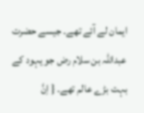ایمان لے آئے تھے۔ جیسے حضرت عبداللہ بن سلام رض جو یہود کے بہت بڑے عالم تھے۔ { اِنَّ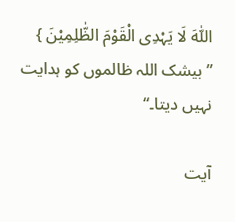اللّٰہَ لَا یَہْدِی الْقَوْمَ الظّٰلِمِیْنَ } ”بیشک اللہ ظالموں کو ہدایت نہیں دیتا۔“

آیت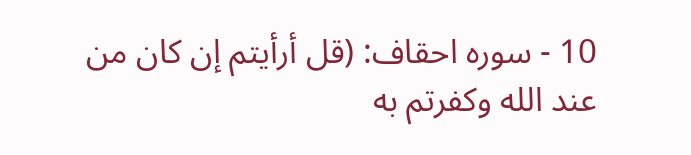10 - سورہ احقاف: (قل أرأيتم إن كان من عند الله وكفرتم به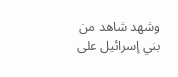وشهد شاهد من بني إسرائيل على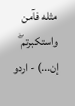مثله فآمن واستكبرتم ۖ إن...) - اردو